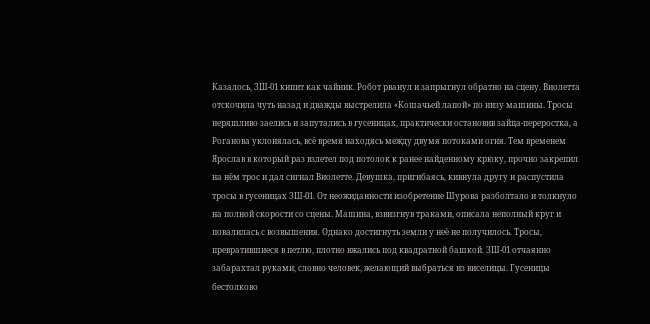Казалось, ЗШ-01 кипит как чайник. Робот рванул и запрыгнул обратно на сцену. Виолетта отскочила чуть назад и дважды выстрелила «Кошачьей лапой» по низу машины. Тросы неряшливо заелись и запутались в гусеницах, практически остановив зайца-переростка, а Роганова уклонялась, всё время находясь между двумя потоками огня. Тем временем Ярослав в который раз взлетел под потолок к ранее найденному крюку, прочно закрепил на нём трос и дал сигнал Виолетте. Девушка, пригибаясь, кивнула другу и распустила тросы в гусеницах ЗШ-01. От неожиданности изобретение Шурова разболтало и толкнуло на полной скорости со сцены. Машина, взвизгнув траками, описала неполный круг и повалилась с возвышения. Однако достигнуть земли у неё не получилось. Тросы, превратившиеся в петлю, плотно вжались под квадратной башкой. ЗШ-01 отчаянно забарахтал руками, словно человек, желающий выбраться из виселицы. Гусеницы бестолково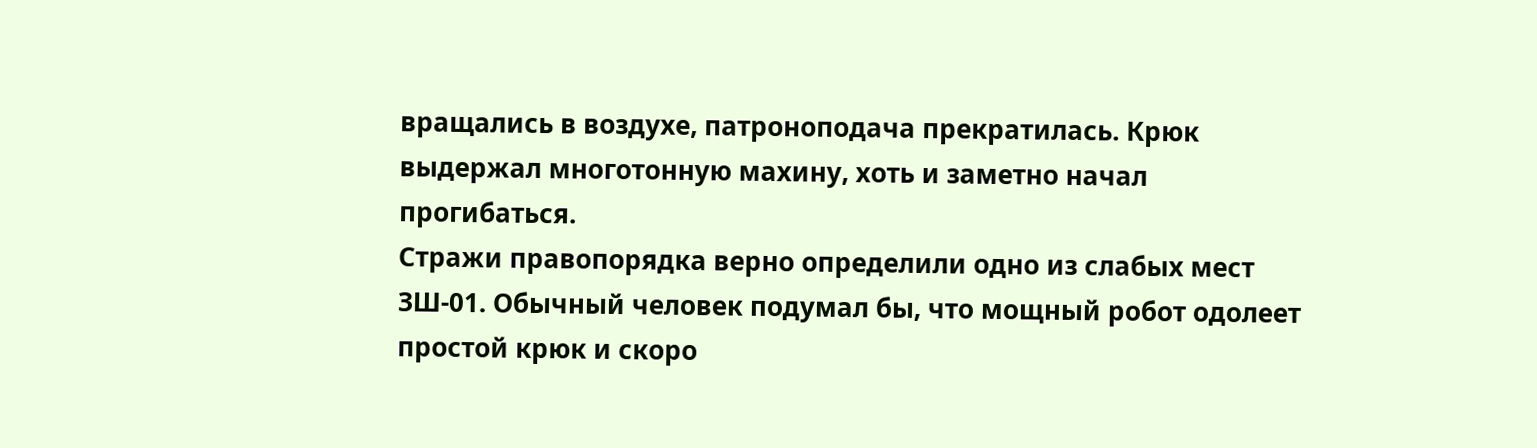вращались в воздухе, патроноподача прекратилась. Крюк выдержал многотонную махину, хоть и заметно начал прогибаться.
Стражи правопорядка верно определили одно из слабых мест ЗШ-01. Обычный человек подумал бы, что мощный робот одолеет простой крюк и скоро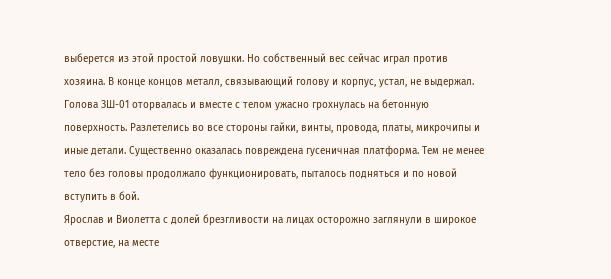выберется из этой простой ловушки. Но собственный вес сейчас играл против хозяина. В конце концов металл, связывающий голову и корпус, устал, не выдержал. Голова ЗШ-01 оторвалась и вместе с телом ужасно грохнулась на бетонную поверхность. Разлетелись во все стороны гайки, винты, провода, платы, микрочипы и иные детали. Существенно оказалась повреждена гусеничная платформа. Тем не менее тело без головы продолжало функционировать, пыталось подняться и по новой вступить в бой.
Ярослав и Виолетта с долей брезгливости на лицах осторожно заглянули в широкое отверстие, на месте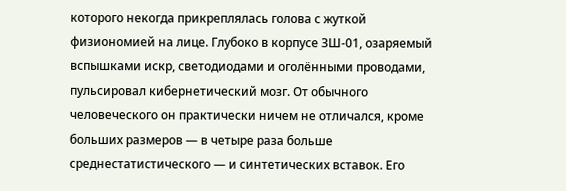которого некогда прикреплялась голова с жуткой физиономией на лице. Глубоко в корпусе ЗШ-01, озаряемый вспышками искр, светодиодами и оголёнными проводами, пульсировал кибернетический мозг. От обычного человеческого он практически ничем не отличался, кроме больших размеров — в четыре раза больше среднестатистического — и синтетических вставок. Его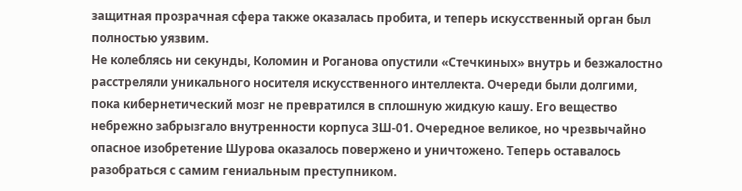защитная прозрачная сфера также оказалась пробита, и теперь искусственный орган был полностью уязвим.
Не колеблясь ни секунды, Коломин и Роганова опустили «Стечкиных» внутрь и безжалостно расстреляли уникального носителя искусственного интеллекта. Очереди были долгими, пока кибернетический мозг не превратился в сплошную жидкую кашу. Его вещество небрежно забрызгало внутренности корпуса ЗШ-01. Очередное великое, но чрезвычайно опасное изобретение Шурова оказалось повержено и уничтожено. Теперь оставалось разобраться с самим гениальным преступником.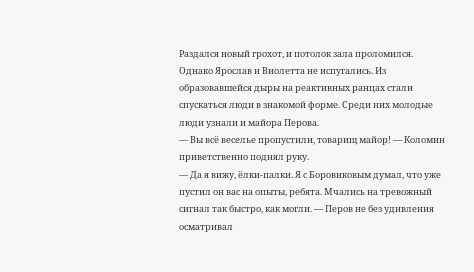Раздался новый грохот, и потолок зала проломился. Однако Ярослав и Виолетта не испугались. Из образовавшейся дыры на реактивных ранцах стали спускаться люди в знакомой форме. Среди них молодые люди узнали и майора Перова.
— Вы всё веселье пропустили, товарищ майор! — Коломин приветственно поднял руку.
— Да я вижу, ёлки-палки. Я с Боровиковым думал, что уже пустил он вас на опыты, ребята. Мчались на тревожный сигнал так быстро, как могли. — Перов не без удивления осматривал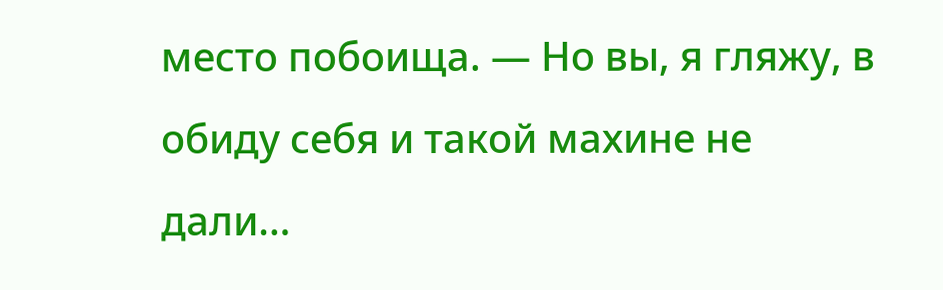место побоища. — Но вы, я гляжу, в обиду себя и такой махине не дали…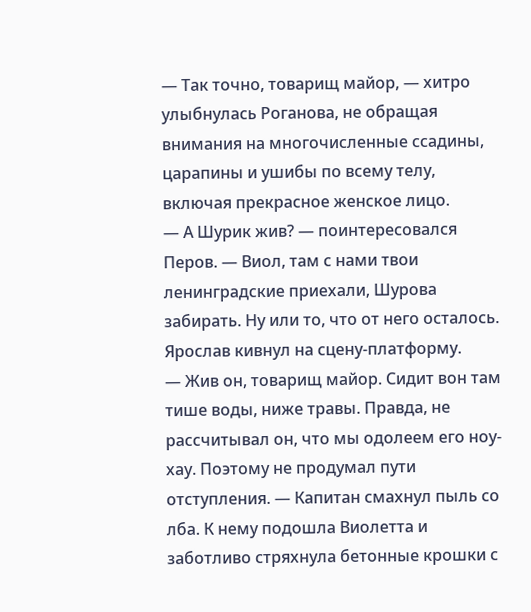— Так точно, товарищ майор, — хитро улыбнулась Роганова, не обращая внимания на многочисленные ссадины, царапины и ушибы по всему телу, включая прекрасное женское лицо.
— А Шурик жив? — поинтересовался Перов. — Виол, там с нами твои ленинградские приехали, Шурова забирать. Ну или то, что от него осталось.
Ярослав кивнул на сцену-платформу.
— Жив он, товарищ майор. Сидит вон там тише воды, ниже травы. Правда, не рассчитывал он, что мы одолеем его ноу-хау. Поэтому не продумал пути отступления. — Капитан смахнул пыль со лба. К нему подошла Виолетта и заботливо стряхнула бетонные крошки с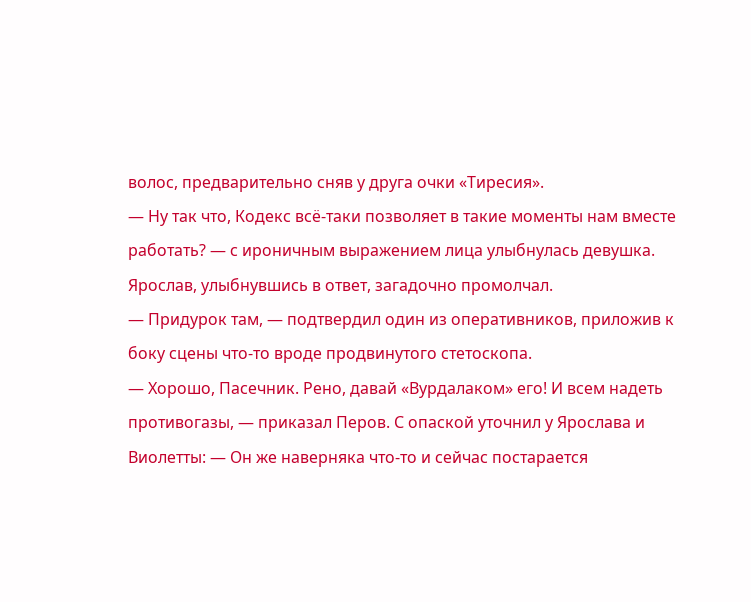волос, предварительно сняв у друга очки «Тиресия».
— Ну так что, Кодекс всё-таки позволяет в такие моменты нам вместе работать? — с ироничным выражением лица улыбнулась девушка.
Ярослав, улыбнувшись в ответ, загадочно промолчал.
— Придурок там, — подтвердил один из оперативников, приложив к боку сцены что-то вроде продвинутого стетоскопа.
— Хорошо, Пасечник. Рено, давай «Вурдалаком» его! И всем надеть противогазы, — приказал Перов. С опаской уточнил у Ярослава и Виолетты: — Он же наверняка что-то и сейчас постарается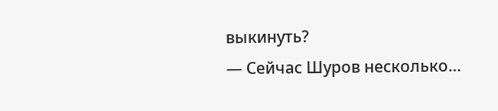выкинуть?
— Сейчас Шуров несколько…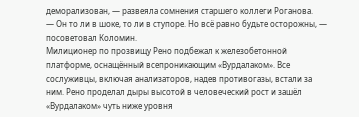деморализован, — развеяла сомнения старшего коллеги Роганова.
— Он то ли в шоке, то ли в ступоре. Но всё равно будьте осторожны, — посоветовал Коломин.
Милиционер по прозвищу Рено подбежал к железобетонной платформе, оснащённый всепроникающим «Вурдалаком». Все сослуживцы, включая анализаторов, надев противогазы, встали за ним. Рено проделал дыры высотой в человеческий рост и зашёл «Вурдалаком» чуть ниже уровня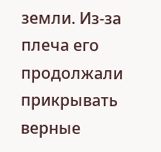земли. Из-за плеча его продолжали прикрывать верные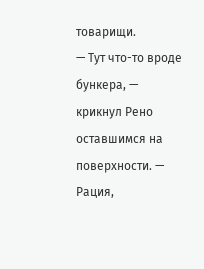товарищи.
— Тут что-то вроде бункера, — крикнул Рено оставшимся на поверхности. — Рация,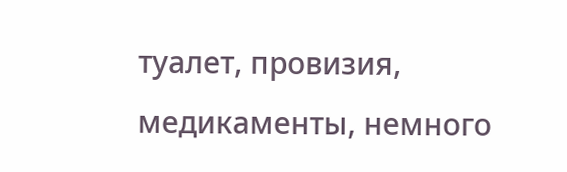туалет, провизия, медикаменты, немного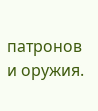патронов и оружия.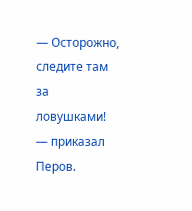— Осторожно, следите там за ловушками! — приказал Перов.